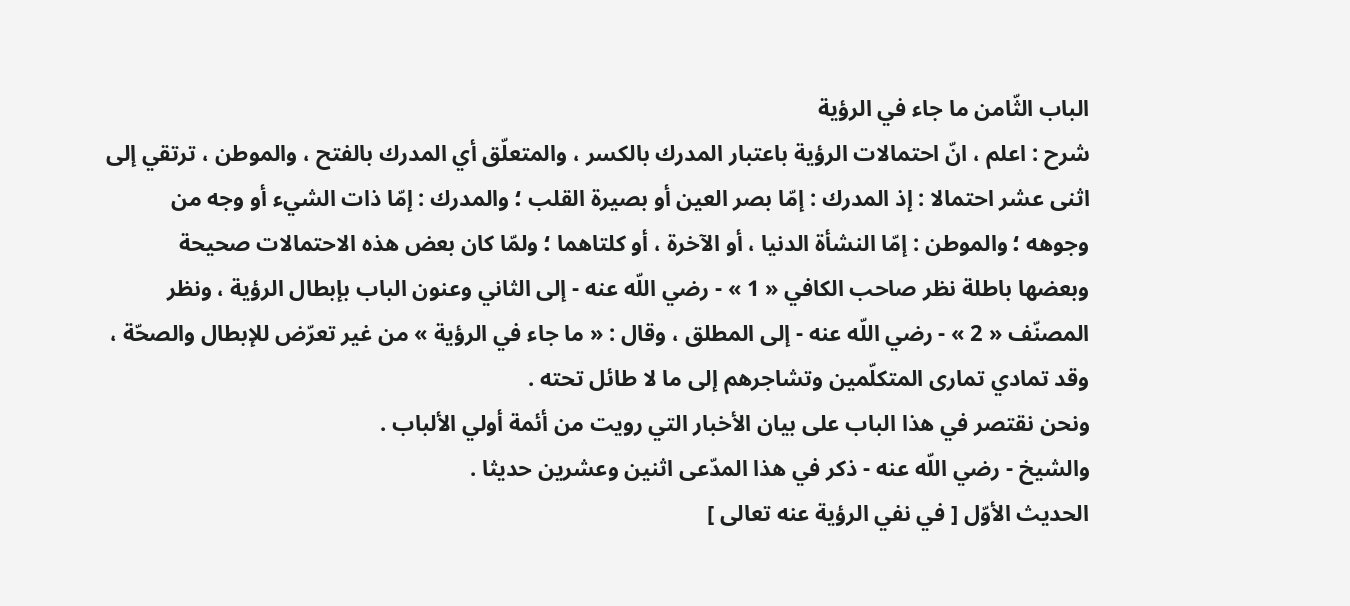الباب الثّامن ما جاء في الرؤية
شرح : اعلم ، انّ احتمالات الرؤية باعتبار المدرك بالكسر ، والمتعلّق أي المدرك بالفتح ، والموطن ، ترتقي إلى اثنى عشر احتمالا : إذ المدرك : إمّا بصر العين أو بصيرة القلب ؛ والمدرك : إمّا ذات الشيء أو وجه من وجوهه ؛ والموطن : إمّا النشأة الدنيا ، أو الآخرة ، أو كلتاهما ؛ ولمّا كان بعض هذه الاحتمالات صحيحة وبعضها باطلة نظر صاحب الكافي « 1 » - رضي اللّه عنه - إلى الثاني وعنون الباب بإبطال الرؤية ، ونظر المصنّف « 2 » - رضي اللّه عنه - إلى المطلق ، وقال : « ما جاء في الرؤية » من غير تعرّض للإبطال والصحّة ، وقد تمادي تمارى المتكلّمين وتشاجرهم إلى ما لا طائل تحته .
ونحن نقتصر في هذا الباب على بيان الأخبار التي رويت من أئمة أولي الألباب .
والشيخ - رضي اللّه عنه - ذكر في هذا المدّعى اثنين وعشرين حديثا .
الحديث الأوّل [ في نفي الرؤية عنه تعالى ]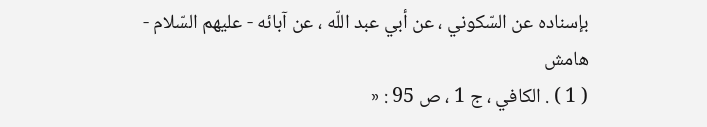بإسناده عن السّكوني ، عن أبي عبد اللّه ، عن آبائه - عليهم السّلام -
هامش
( 1 ) . الكافي ، ج 1 ، ص 95 : «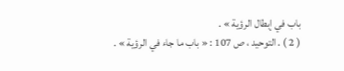باب في إبطال الرؤية » .
( 2 ) . التوحيد ، ص 107 : « باب ما جاء في الرؤية » .